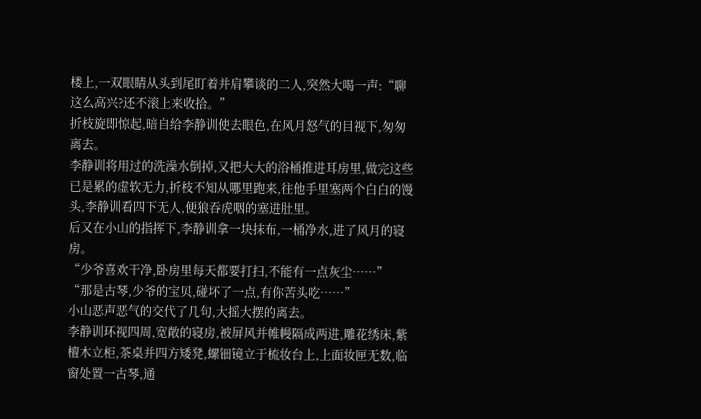楼上,一双眼睛从头到尾盯着并肩攀谈的二人,突然大喝一声:“聊这么高兴?还不滚上来收拾。”
折枝旋即惊起,暗自给李静训使去眼色,在风月怒气的目视下,匆匆离去。
李静训将用过的洗澡水倒掉,又把大大的浴桶推进耳房里,做完这些已是累的虚软无力,折枝不知从哪里跑来,往他手里塞两个白白的馒头,李静训看四下无人,便狼吞虎咽的塞进肚里。
后又在小山的指挥下,李静训拿一块抹布,一桶净水,进了风月的寝房。
“少爷喜欢干净,卧房里每天都要打扫,不能有一点灰尘……”
“那是古琴,少爷的宝贝,碰坏了一点,有你苦头吃……”
小山恶声恶气的交代了几句,大摇大摆的离去。
李静训环视四周,宽敞的寝房,被屏风并帷幔隔成两进,雕花绣床,紫檀木立柜,茶桌并四方矮凳,螺钿镜立于梳妆台上,上面妆匣无数,临窗处置一古琴,通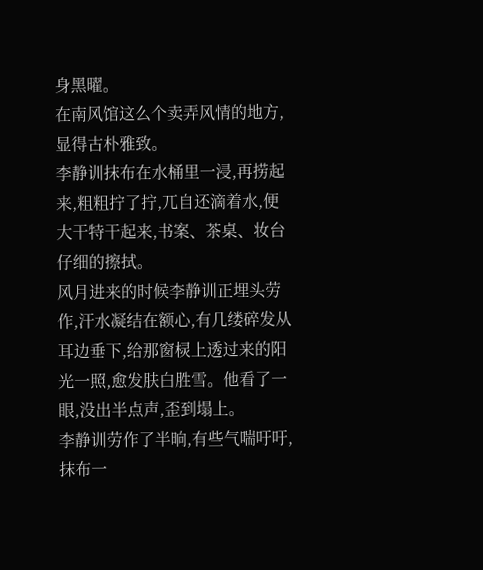身黑曜。
在南风馆这么个卖弄风情的地方,显得古朴雅致。
李静训抹布在水桶里一浸,再捞起来,粗粗拧了拧,兀自还滴着水,便大干特干起来,书案、茶桌、妆台仔细的擦拭。
风月进来的时候李静训正埋头劳作,汗水凝结在额心,有几缕碎发从耳边垂下,给那窗棂上透过来的阳光一照,愈发肤白胜雪。他看了一眼,没出半点声,歪到塌上。
李静训劳作了半晌,有些气喘吁吁,抹布一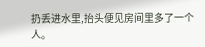扔丢进水里,抬头便见房间里多了一个人。